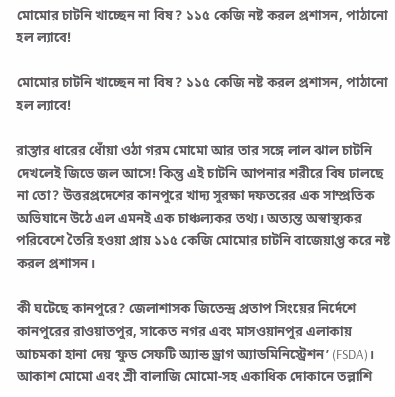মোমোর চাটনি খাচ্ছেন না বিষ? ১১৫ কেজি নষ্ট করল প্রশাসন, পাঠানো হল ল্যাবে!

মোমোর চাটনি খাচ্ছেন না বিষ? ১১৫ কেজি নষ্ট করল প্রশাসন, পাঠানো হল ল্যাবে!

রাস্তার ধারের ধোঁয়া ওঠা গরম মোমো আর তার সঙ্গে লাল ঝাল চাটনি দেখলেই জিভে জল আসে! কিন্তু এই চাটনি আপনার শরীরে বিষ ঢালছে না তো? উত্তরপ্রদেশের কানপুরে খাদ্য সুরক্ষা দফতরের এক সাম্প্রতিক অভিযানে উঠে এল এমনই এক চাঞ্চল্যকর তথ্য। অত্যন্ত অস্বাস্থ্যকর পরিবেশে তৈরি হওয়া প্রায় ১১৫ কেজি মোমোর চাটনি বাজেয়াপ্ত করে নষ্ট করল প্রশাসন।

কী ঘটেছে কানপুরে? জেলাশাসক জিতেন্দ্র প্রতাপ সিংয়ের নির্দেশে কানপুরের রাওয়াতপুর, সাকেত নগর এবং মাসওয়ানপুর এলাকায় আচমকা হানা দেয় ‘ফুড সেফটি অ্যান্ড ড্রাগ অ্যাডমিনিস্ট্রেশন’ (FSDA)। আকাশ মোমো এবং শ্রী বালাজি মোমো-সহ একাধিক দোকানে তল্লাশি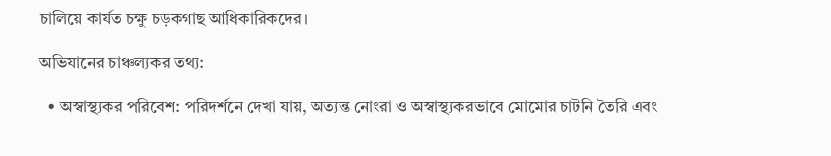চালিয়ে কার্যত চক্ষু চড়কগাছ আধিকারিকদের।

অভিযানের চাঞ্চল্যকর তথ্য:

  • অস্বাস্থ্যকর পরিবেশ: পরিদর্শনে দেখা যায়, অত্যন্ত নোংরা ও অস্বাস্থ্যকরভাবে মোমোর চাটনি তৈরি এবং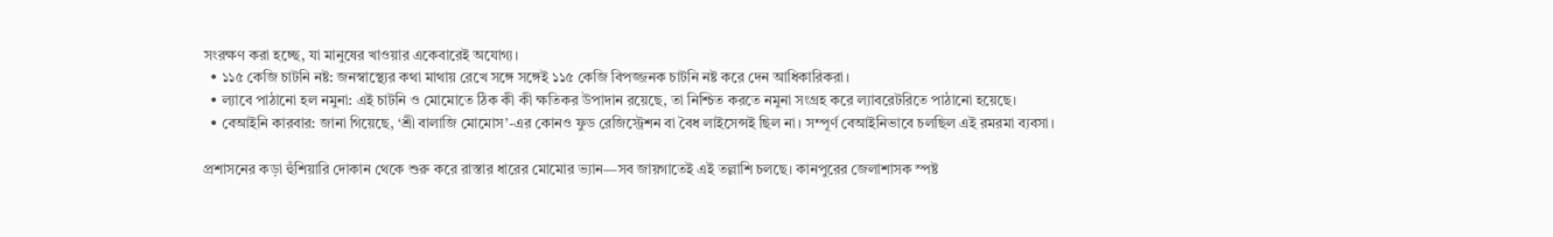সংরক্ষণ করা হচ্ছে, যা মানুষের খাওয়ার একেবারেই অযোগ্য।
  • ১১৫ কেজি চাটনি নষ্ট: জনস্বাস্থ্যের কথা মাথায় রেখে সঙ্গে সঙ্গেই ১১৫ কেজি বিপজ্জনক চাটনি নষ্ট করে দেন আধিকারিকরা।
  • ল্যাবে পাঠানো হল নমুনা: এই চাটনি ও মোমোতে ঠিক কী কী ক্ষতিকর উপাদান রয়েছে, তা নিশ্চিত করতে নমুনা সংগ্রহ করে ল্যাবরেটরিতে পাঠানো হয়েছে।
  • বেআইনি কারবার: জানা গিয়েছে, ‘শ্রী বালাজি মোমোস’-এর কোনও ফুড রেজিস্ট্রেশন বা বৈধ লাইসেন্সই ছিল না। সম্পূর্ণ বেআইনিভাবে চলছিল এই রমরমা ব্যবসা।

প্রশাসনের কড়া হুঁশিয়ারি দোকান থেকে শুরু করে রাস্তার ধারের মোমোর ভ্যান—সব জায়গাতেই এই তল্লাশি চলছে। কানপুরের জেলাশাসক স্পষ্ট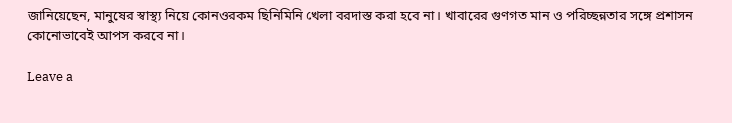জানিয়েছেন, মানুষের স্বাস্থ্য নিয়ে কোনওরকম ছিনিমিনি খেলা বরদাস্ত করা হবে না। খাবারের গুণগত মান ও পরিচ্ছন্নতার সঙ্গে প্রশাসন কোনোভাবেই আপস করবে না।

Leave a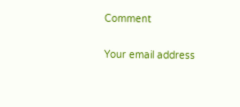Comment

Your email address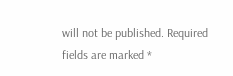will not be published. Required fields are marked *